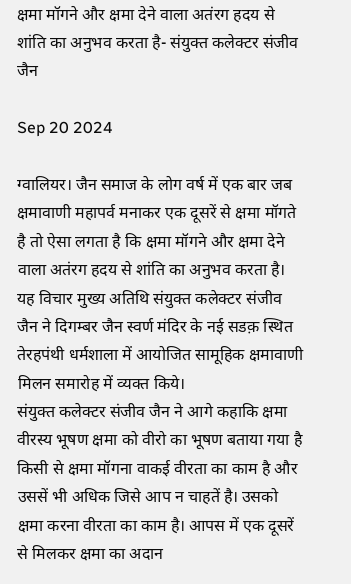क्षमा मॉगने और क्षमा देने वाला अतंरग हदय से शांति का अनुभव करता है- संयुक्त कलेक्टर संजीव जैन

Sep 20 2024

ग्वालियर। जैन समाज के लोग वर्ष में एक बार जब क्षमावाणी महापर्व मनाकर एक दूसरें से क्षमा मॉगते है तो ऐसा लगता है कि क्षमा मॉगने और क्षमा देने वाला अतंरग हदय से शांति का अनुभव करता है। यह विचार मुख्य अतिथि संयुक्त कलेक्टर संजीव जैन ने दिगम्बर जैन स्वर्ण मंदिर के नई सडक़ स्थित तेरहपंथी धर्मशाला में आयोजित सामूहिक क्षमावाणी मिलन समारोह में व्यक्त किये।
संयुक्त कलेक्टर संजीव जैन ने आगे कहाकि क्षमा वीरस्य भूषण क्षमा को वीरो का भूषण बताया गया है किसी से क्षमा मॉगना वाकई वीरता का काम है और उससें भी अधिक जिसे आप न चाहतें है। उसको क्षमा करना वीरता का काम है। आपस में एक दूसरें से मिलकर क्षमा का अदान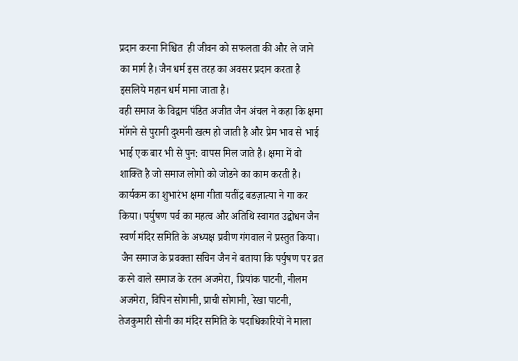प्रदान करना निश्चित  ही जीवन को सफलता की और ले जाने का मार्ग है। जैन धर्म इस तरह का अवसर प्रदान करता है इसलिये महान धर्म माना जाता है।
वही समाज के विद्वान पंडित अजीत जैन अंचल ने कहा कि क्षमा मॉगने से पुरानी दुश्मनी खत्म हो जाती है और प्रेम भाव से भाई भाई एक बार भी से पुन: वापस मिल जाते है। क्षमा में वो शाक्ति है जो समाज लोगो को जोडने का काम करती है। कार्यकम का शुभारंभ क्षमा गीता यतींद्र बडज़ात्या ने गा कर किया। पर्युषण पर्व का महत्व और अतिथि स्वागत उद्बोधन जैन स्वर्ण मंदिर समिति के अध्यक्ष प्रवीण गंगवाल ने प्रस्तुत किया।
 जैन समाज के प्रवक्ता सचिन जैन ने बताया कि पर्युषण पर व्रत करने वाले समाज के रतन अजमेरा, प्रियांक पाटनी, नीलम अजमेरा, विपिन सोगानी, प्राची सोगानी, रेखा पाटनी, तेजकुमारी सोनी का मंदिर समिति के पदाधिकारियों ने माला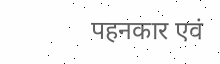पहनकार एवं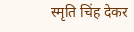स्मृति चिंह देकर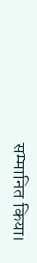सम्मानित किया।